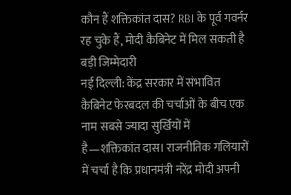कौन हैं शक्तिकांत दास? RBI के पूर्व गवर्नर रह चुके हैं, मोदी कैबिनेट में मिल सकती है बड़ी जिम्मेदारी
नई दिल्ली: केंद्र सरकार में संभावित कैबिनेट फेरबदल की चर्चाओं के बीच एक नाम सबसे ज्यादा सुर्खियों में है—शक्तिकांत दास। राजनीतिक गलियारों में चर्चा है कि प्रधानमंत्री नरेंद्र मोदी अपनी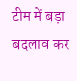टीम में बड़ा बदलाव कर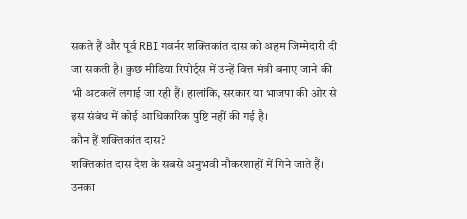सकते हैं और पूर्व RBI गवर्नर शक्तिकांत दास को अहम जिम्मेदारी दी जा सकती है। कुछ मीडिया रिपोर्ट्स में उन्हें वित्त मंत्री बनाए जाने की भी अटकलें लगाई जा रही हैं। हालांकि, सरकार या भाजपा की ओर से इस संबंध में कोई आधिकारिक पुष्टि नहीं की गई है।
कौन हैं शक्तिकांत दास?
शक्तिकांत दास देश के सबसे अनुभवी नौकरशाहों में गिने जाते हैं। उनका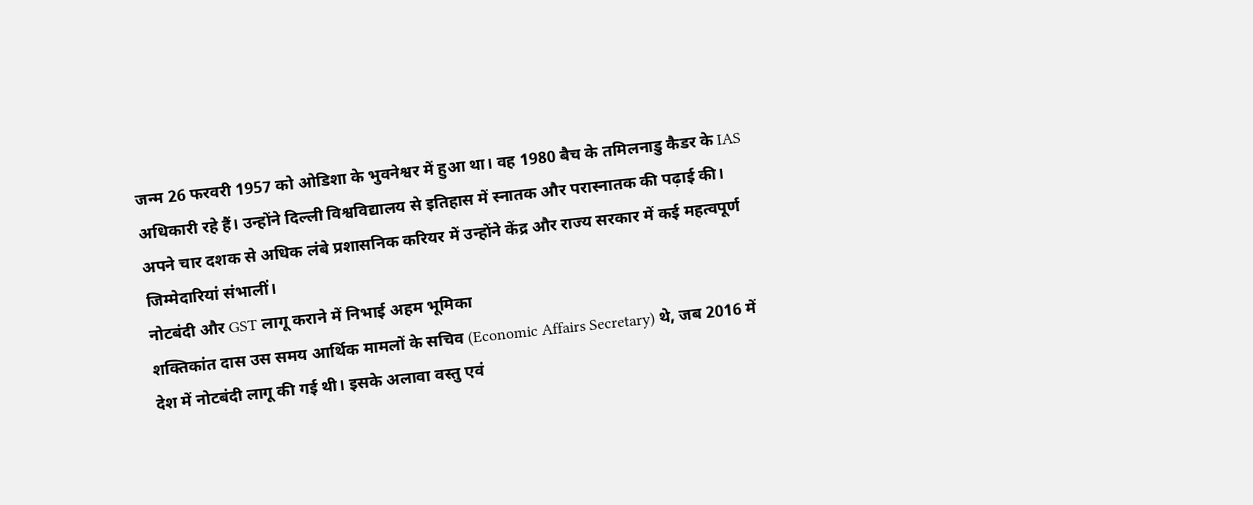जन्म 26 फरवरी 1957 को ओडिशा के भुवनेश्वर में हुआ था। वह 1980 बैच के तमिलनाडु कैडर के IAS अधिकारी रहे हैं। उन्होंने दिल्ली विश्वविद्यालय से इतिहास में स्नातक और परास्नातक की पढ़ाई की। अपने चार दशक से अधिक लंबे प्रशासनिक करियर में उन्होंने केंद्र और राज्य सरकार में कई महत्वपूर्ण जिम्मेदारियां संभालीं।
नोटबंदी और GST लागू कराने में निभाई अहम भूमिका
शक्तिकांत दास उस समय आर्थिक मामलों के सचिव (Economic Affairs Secretary) थे, जब 2016 में देश में नोटबंदी लागू की गई थी। इसके अलावा वस्तु एवं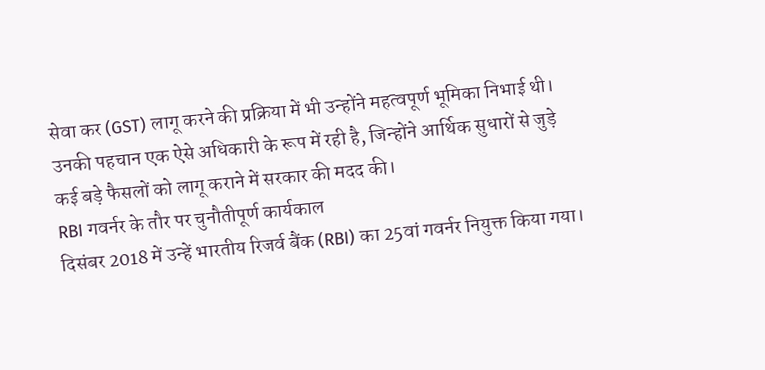सेवा कर (GST) लागू करने की प्रक्रिया में भी उन्होंने महत्वपूर्ण भूमिका निभाई थी। उनकी पहचान एक ऐसे अधिकारी के रूप में रही है, जिन्होंने आर्थिक सुधारों से जुड़े कई बड़े फैसलों को लागू कराने में सरकार की मदद की।
RBI गवर्नर के तौर पर चुनौतीपूर्ण कार्यकाल
दिसंबर 2018 में उन्हें भारतीय रिजर्व बैंक (RBI) का 25वां गवर्नर नियुक्त किया गया।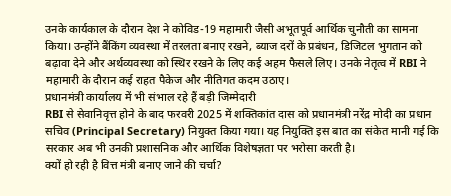उनके कार्यकाल के दौरान देश ने कोविड-19 महामारी जैसी अभूतपूर्व आर्थिक चुनौती का सामना किया। उन्होंने बैंकिंग व्यवस्था में तरलता बनाए रखने, ब्याज दरों के प्रबंधन, डिजिटल भुगतान को बढ़ावा देने और अर्थव्यवस्था को स्थिर रखने के लिए कई अहम फैसले लिए। उनके नेतृत्व में RBI ने महामारी के दौरान कई राहत पैकेज और नीतिगत कदम उठाए।
प्रधानमंत्री कार्यालय में भी संभाल रहे हैं बड़ी जिम्मेदारी
RBI से सेवानिवृत्त होने के बाद फरवरी 2025 में शक्तिकांत दास को प्रधानमंत्री नरेंद्र मोदी का प्रधान सचिव (Principal Secretary) नियुक्त किया गया। यह नियुक्ति इस बात का संकेत मानी गई कि सरकार अब भी उनकी प्रशासनिक और आर्थिक विशेषज्ञता पर भरोसा करती है।
क्यों हो रही है वित्त मंत्री बनाए जाने की चर्चा?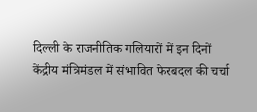दिल्ली के राजनीतिक गलियारों में इन दिनों केंद्रीय मंत्रिमंडल में संभावित फेरबदल की चर्चा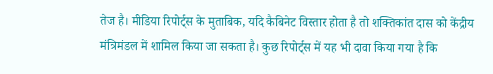तेज है। मीडिया रिपोर्ट्स के मुताबिक, यदि कैबिनेट विस्तार होता है तो शक्तिकांत दास को केंद्रीय मंत्रिमंडल में शामिल किया जा सकता है। कुछ रिपोर्ट्स में यह भी दावा किया गया है कि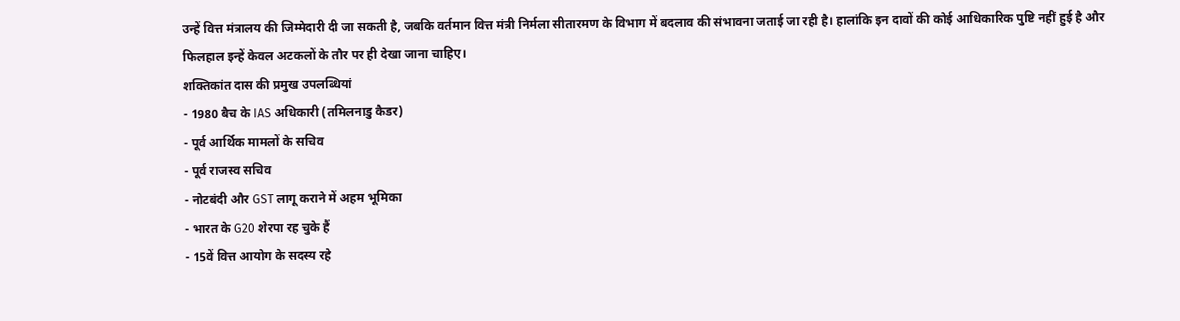उन्हें वित्त मंत्रालय की जिम्मेदारी दी जा सकती है, जबकि वर्तमान वित्त मंत्री निर्मला सीतारमण के विभाग में बदलाव की संभावना जताई जा रही है। हालांकि इन दावों की कोई आधिकारिक पुष्टि नहीं हुई है और फिलहाल इन्हें केवल अटकलों के तौर पर ही देखा जाना चाहिए।
शक्तिकांत दास की प्रमुख उपलब्धियां
- 1980 बैच के IAS अधिकारी (तमिलनाडु कैडर)
- पूर्व आर्थिक मामलों के सचिव
- पूर्व राजस्व सचिव
- नोटबंदी और GST लागू कराने में अहम भूमिका
- भारत के G20 शेरपा रह चुके हैं
- 15वें वित्त आयोग के सदस्य रहे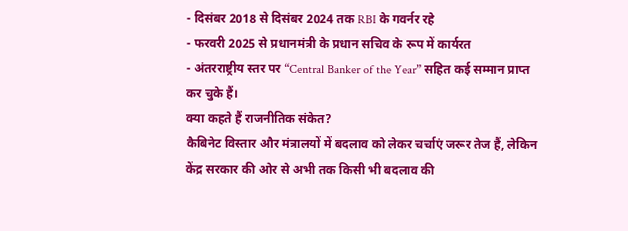- दिसंबर 2018 से दिसंबर 2024 तक RBI के गवर्नर रहे
- फरवरी 2025 से प्रधानमंत्री के प्रधान सचिव के रूप में कार्यरत
- अंतरराष्ट्रीय स्तर पर “Central Banker of the Year” सहित कई सम्मान प्राप्त कर चुके हैं।
क्या कहते हैं राजनीतिक संकेत?
कैबिनेट विस्तार और मंत्रालयों में बदलाव को लेकर चर्चाएं जरूर तेज हैं, लेकिन केंद्र सरकार की ओर से अभी तक किसी भी बदलाव की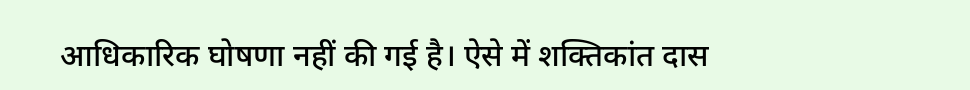आधिकारिक घोषणा नहीं की गई है। ऐसे में शक्तिकांत दास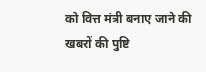को वित्त मंत्री बनाए जाने की खबरों की पुष्टि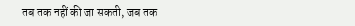तब तक नहीं की जा सकती, जब तक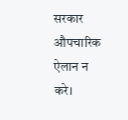सरकार औपचारिक ऐलान न करे।